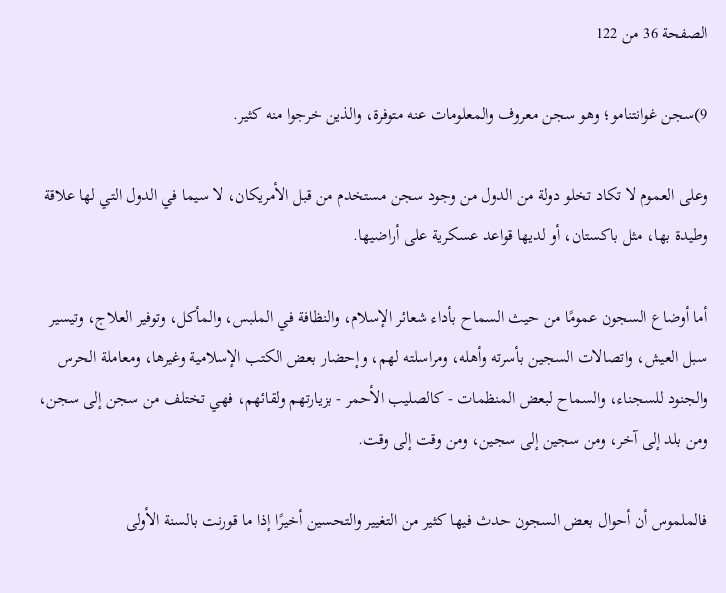الصفحة 36 من 122

9)سجن غوانتنامو؛ وهو سجن معروف والمعلومات عنه متوفرة، والذين خرجوا منه كثير.

وعلى العموم لا تكاد تخلو دولة من الدول من وجود سجن مستخدم من قبل الأمريكان، لا سيما في الدول التي لها علاقة وطيدة بها، مثل باكستان، أو لديها قواعد عسكرية على أراضيها.

أما أوضاع السجون عمومًا من حيث السماح بأداء شعائر الإسلام، والنظافة في الملبس، والمأكل، وتوفير العلاج، وتيسير سبل العيش، واتصالات السجين بأسرته وأهله، ومراسلته لهم، وإحضار بعض الكتب الإسلامية وغيرها، ومعاملة الحرس والجنود للسجناء، والسماح لبعض المنظمات - كالصليب الأحمر - بزيارتهم ولقائهم، فهي تختلف من سجن إلى سجن، ومن بلد إلى آخر، ومن سجين إلى سجين، ومن وقت إلى وقت.

فالملموس أن أحوال بعض السجون حدث فيها كثير من التغيير والتحسين أخيرًا إذا ما قورنت بالسنة الأولى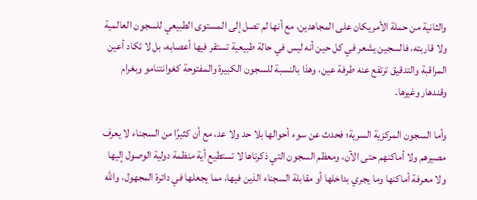والثانية من حملة الأمريكان على المجاهدين، مع أنها لم تصل إلى المستوى الطبيعي للسجون العالمية ولا قاربته، فالسجين يشعر في كل حين أنه ليس في حالة طبيعية تستقر فيها أعصابه، بل لا تكاد أعين المراقبة والتدقيق ترتفع عنه طرفة عين، وهذا بالنسبة للسجون الكبيرة والمفتوحة كغوانتنامو وبغرام وقندهار وغيرها.

وأما السجون المركزية السرية؛ فحدث عن سوء أحوالها بلا حد ولا عد، مع أن كثيرًا من السجناء لا يعرف مصيرهم ولا أماكنهم حتى الآن، ومعظم السجون التي ذكرناها لا تستطيع أية منظمة دولية الوصول إليها ولا معرفة أماكنها وما يجري بداخلها أو مقابلة السجناء الذين فيها، مما يجعلها في دائرة المجهول، والله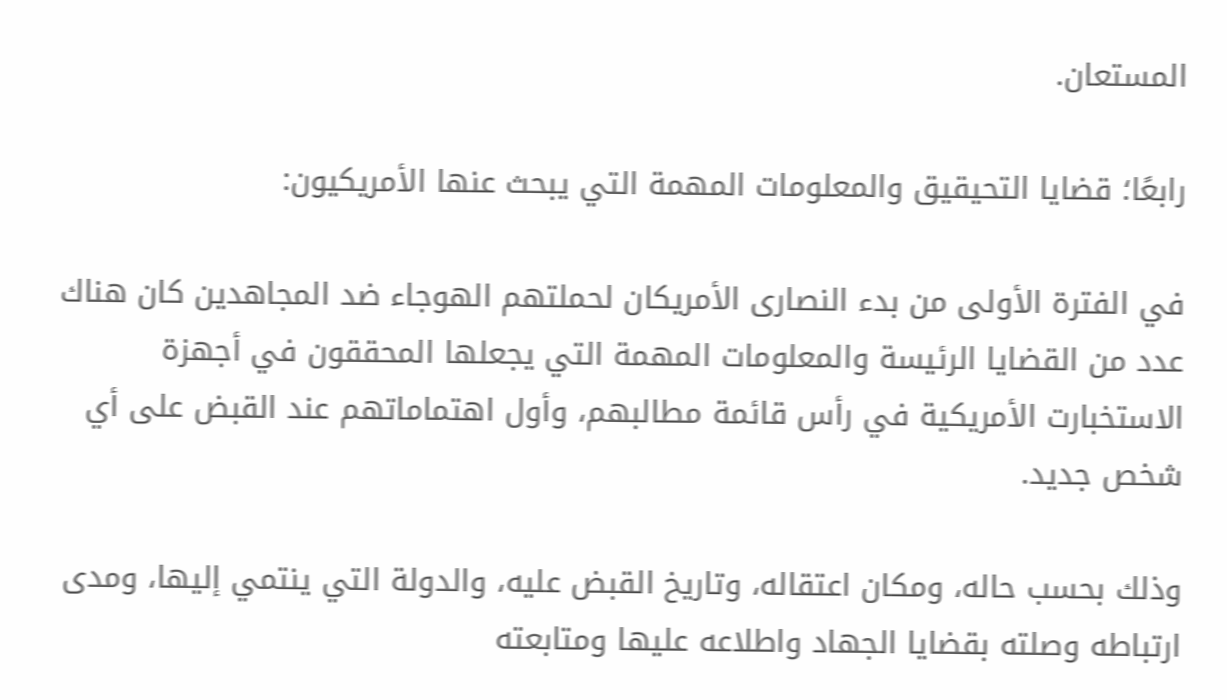المستعان.

رابعًا؛ قضايا التحيقيق والمعلومات المهمة التي يبحث عنها الأمريكيون:

في الفترة الأولى من بدء النصارى الأمريكان لحملتهم الهوجاء ضد المجاهدين كان هناك عدد من القضايا الرئيسة والمعلومات المهمة التي يجعلها المحققون في أجهزة الاستخبارت الأمريكية في رأس قائمة مطالبهم، وأول اهتماماتهم عند القبض على أي شخص جديد.

وذلك بحسب حاله، ومكان اعتقاله، وتاريخ القبض عليه، والدولة التي ينتمي إليها، ومدى ارتباطه وصلته بقضايا الجهاد واطلاعه عليها ومتابعته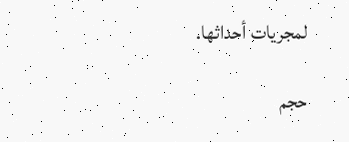لمجريات أحداثها.

حجم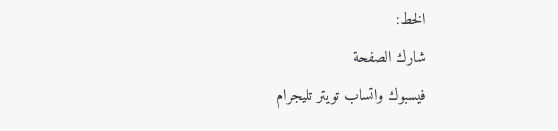الخط:
شارك الصفحة
فيسبوك واتساب تويتر تليجرام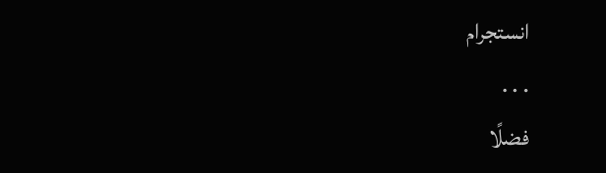انستجرام
. . .
فضلًا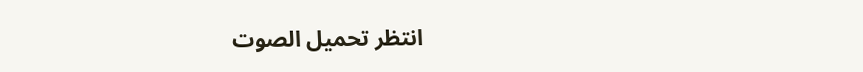انتظر تحميل الصوت